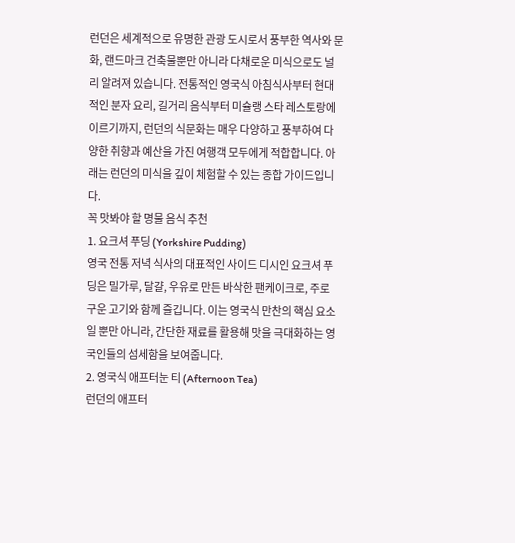런던은 세계적으로 유명한 관광 도시로서 풍부한 역사와 문화, 랜드마크 건축물뿐만 아니라 다채로운 미식으로도 널리 알려져 있습니다. 전통적인 영국식 아침식사부터 현대적인 분자 요리, 길거리 음식부터 미슐랭 스타 레스토랑에 이르기까지, 런던의 식문화는 매우 다양하고 풍부하여 다양한 취향과 예산을 가진 여행객 모두에게 적합합니다. 아래는 런던의 미식을 깊이 체험할 수 있는 종합 가이드입니다.
꼭 맛봐야 할 명물 음식 추천
1. 요크셔 푸딩 (Yorkshire Pudding)
영국 전통 저녁 식사의 대표적인 사이드 디시인 요크셔 푸딩은 밀가루, 달걀, 우유로 만든 바삭한 팬케이크로, 주로 구운 고기와 함께 즐깁니다. 이는 영국식 만찬의 핵심 요소일 뿐만 아니라, 간단한 재료를 활용해 맛을 극대화하는 영국인들의 섬세함을 보여줍니다.
2. 영국식 애프터눈 티 (Afternoon Tea)
런던의 애프터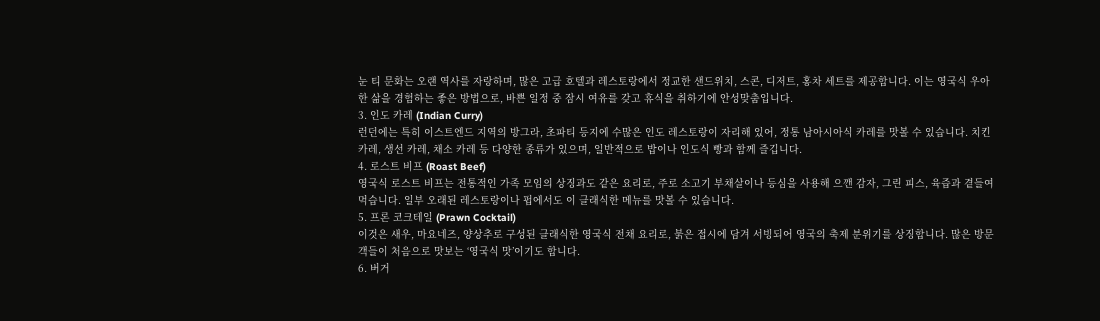눈 티 문화는 오랜 역사를 자랑하며, 많은 고급 호텔과 레스토랑에서 정교한 샌드위치, 스콘, 디저트, 홍차 세트를 제공합니다. 이는 영국식 우아한 삶을 경험하는 좋은 방법으로, 바쁜 일정 중 잠시 여유를 갖고 휴식을 취하기에 안성맞춤입니다.
3. 인도 카레 (Indian Curry)
런던에는 특히 이스트엔드 지역의 방그라, 초파티 등지에 수많은 인도 레스토랑이 자리해 있어, 정통 남아시아식 카레를 맛볼 수 있습니다. 치킨 카레, 생선 카레, 채소 카레 등 다양한 종류가 있으며, 일반적으로 밥이나 인도식 빵과 함께 즐깁니다.
4. 로스트 비프 (Roast Beef)
영국식 로스트 비프는 전통적인 가족 모임의 상징과도 같은 요리로, 주로 소고기 부채살이나 등심을 사용해 으깬 감자, 그린 피스, 육즙과 곁들여 먹습니다. 일부 오래된 레스토랑이나 펍에서도 이 클래식한 메뉴를 맛볼 수 있습니다.
5. 프론 코크테일 (Prawn Cocktail)
이것은 새우, 마요네즈, 양상추로 구성된 클래식한 영국식 전채 요리로, 붉은 접시에 담겨 서빙되어 영국의 축제 분위기를 상징합니다. 많은 방문객들이 처음으로 맛보는 ‘영국식 맛’이기도 합니다.
6. 버거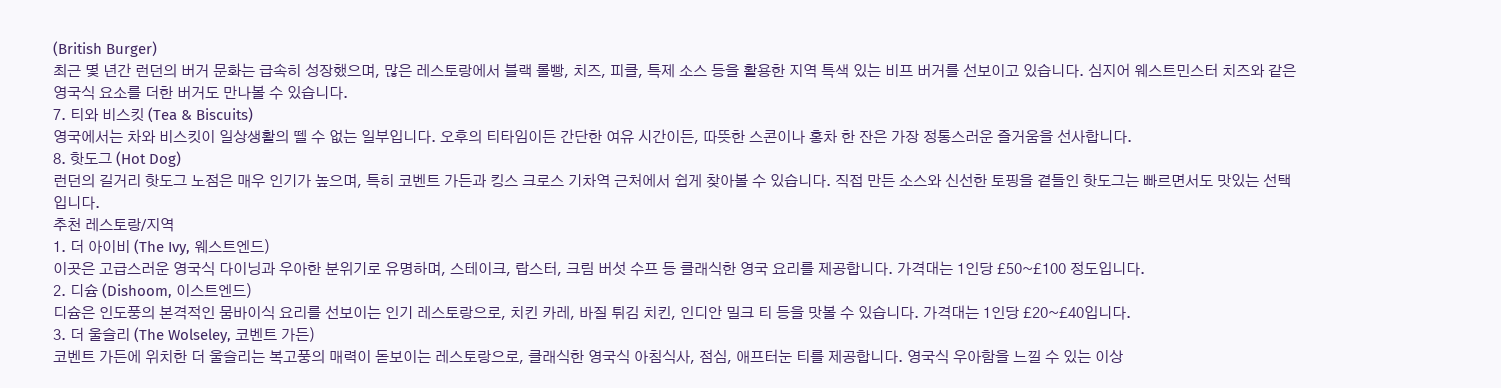(British Burger)
최근 몇 년간 런던의 버거 문화는 급속히 성장했으며, 많은 레스토랑에서 블랙 롤빵, 치즈, 피클, 특제 소스 등을 활용한 지역 특색 있는 비프 버거를 선보이고 있습니다. 심지어 웨스트민스터 치즈와 같은 영국식 요소를 더한 버거도 만나볼 수 있습니다.
7. 티와 비스킷 (Tea & Biscuits)
영국에서는 차와 비스킷이 일상생활의 뗄 수 없는 일부입니다. 오후의 티타임이든 간단한 여유 시간이든, 따뜻한 스콘이나 홍차 한 잔은 가장 정통스러운 즐거움을 선사합니다.
8. 핫도그 (Hot Dog)
런던의 길거리 핫도그 노점은 매우 인기가 높으며, 특히 코벤트 가든과 킹스 크로스 기차역 근처에서 쉽게 찾아볼 수 있습니다. 직접 만든 소스와 신선한 토핑을 곁들인 핫도그는 빠르면서도 맛있는 선택입니다.
추천 레스토랑/지역
1. 더 아이비 (The Ivy, 웨스트엔드)
이곳은 고급스러운 영국식 다이닝과 우아한 분위기로 유명하며, 스테이크, 랍스터, 크림 버섯 수프 등 클래식한 영국 요리를 제공합니다. 가격대는 1인당 £50~£100 정도입니다.
2. 디슘 (Dishoom, 이스트엔드)
디슘은 인도풍의 본격적인 뭄바이식 요리를 선보이는 인기 레스토랑으로, 치킨 카레, 바질 튀김 치킨, 인디안 밀크 티 등을 맛볼 수 있습니다. 가격대는 1인당 £20~£40입니다.
3. 더 울슬리 (The Wolseley, 코벤트 가든)
코벤트 가든에 위치한 더 울슬리는 복고풍의 매력이 돋보이는 레스토랑으로, 클래식한 영국식 아침식사, 점심, 애프터눈 티를 제공합니다. 영국식 우아함을 느낄 수 있는 이상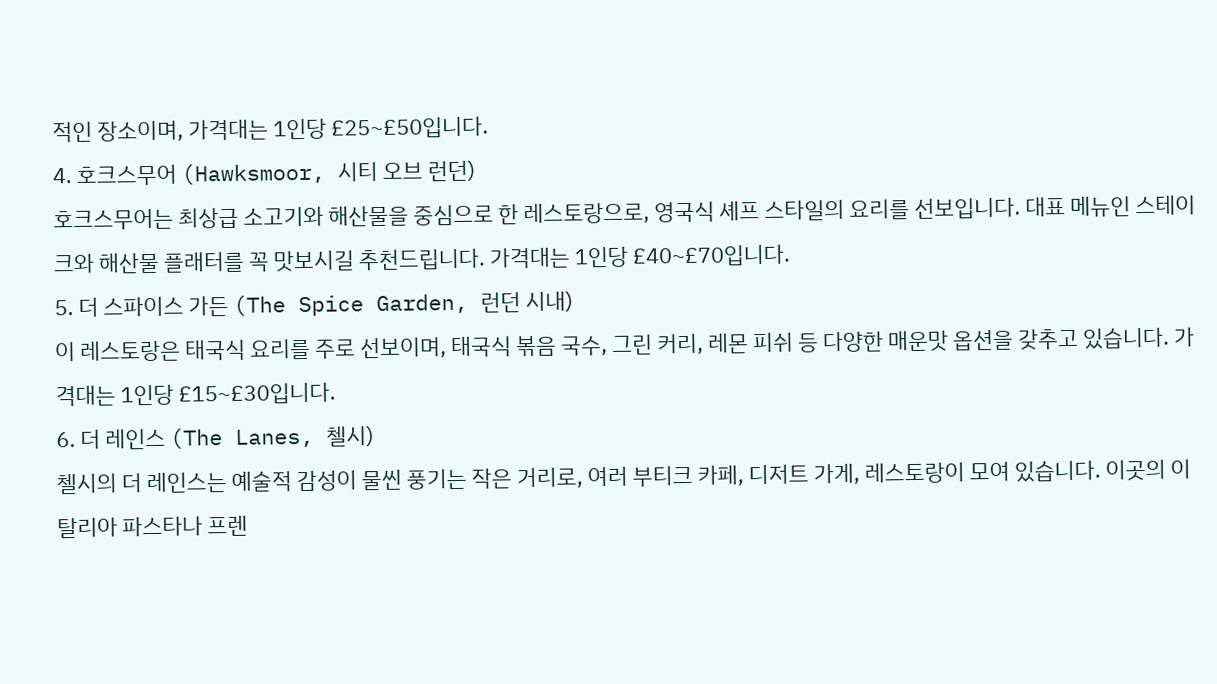적인 장소이며, 가격대는 1인당 £25~£50입니다.
4. 호크스무어 (Hawksmoor, 시티 오브 런던)
호크스무어는 최상급 소고기와 해산물을 중심으로 한 레스토랑으로, 영국식 셰프 스타일의 요리를 선보입니다. 대표 메뉴인 스테이크와 해산물 플래터를 꼭 맛보시길 추천드립니다. 가격대는 1인당 £40~£70입니다.
5. 더 스파이스 가든 (The Spice Garden, 런던 시내)
이 레스토랑은 태국식 요리를 주로 선보이며, 태국식 볶음 국수, 그린 커리, 레몬 피쉬 등 다양한 매운맛 옵션을 갖추고 있습니다. 가격대는 1인당 £15~£30입니다.
6. 더 레인스 (The Lanes, 첼시)
첼시의 더 레인스는 예술적 감성이 물씬 풍기는 작은 거리로, 여러 부티크 카페, 디저트 가게, 레스토랑이 모여 있습니다. 이곳의 이탈리아 파스타나 프렌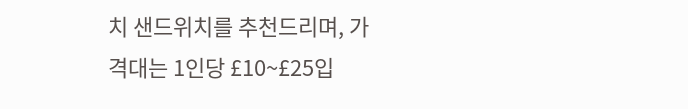치 샌드위치를 추천드리며, 가격대는 1인당 £10~£25입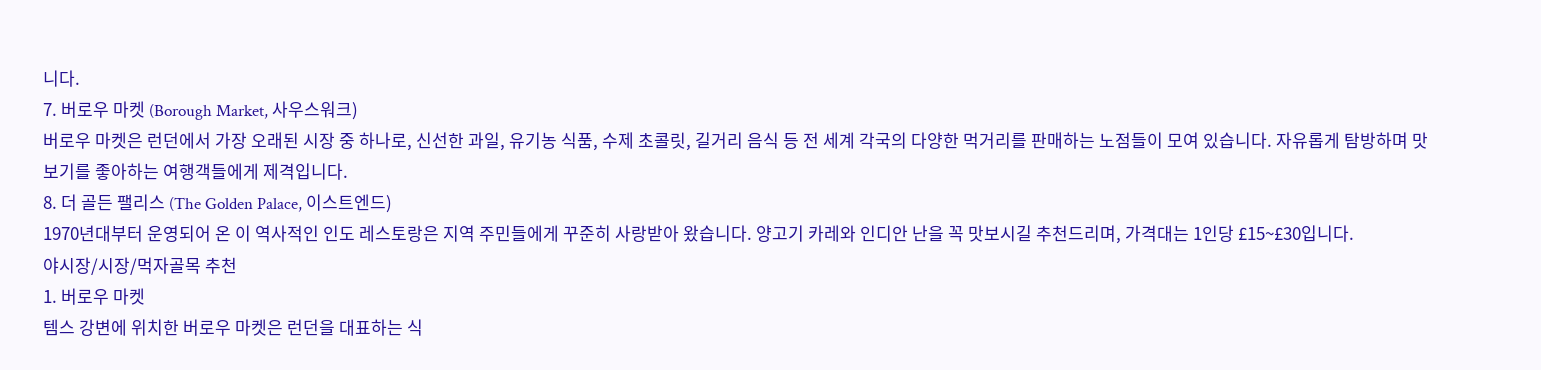니다.
7. 버로우 마켓 (Borough Market, 사우스워크)
버로우 마켓은 런던에서 가장 오래된 시장 중 하나로, 신선한 과일, 유기농 식품, 수제 초콜릿, 길거리 음식 등 전 세계 각국의 다양한 먹거리를 판매하는 노점들이 모여 있습니다. 자유롭게 탐방하며 맛보기를 좋아하는 여행객들에게 제격입니다.
8. 더 골든 팰리스 (The Golden Palace, 이스트엔드)
1970년대부터 운영되어 온 이 역사적인 인도 레스토랑은 지역 주민들에게 꾸준히 사랑받아 왔습니다. 양고기 카레와 인디안 난을 꼭 맛보시길 추천드리며, 가격대는 1인당 £15~£30입니다.
야시장/시장/먹자골목 추천
1. 버로우 마켓
템스 강변에 위치한 버로우 마켓은 런던을 대표하는 식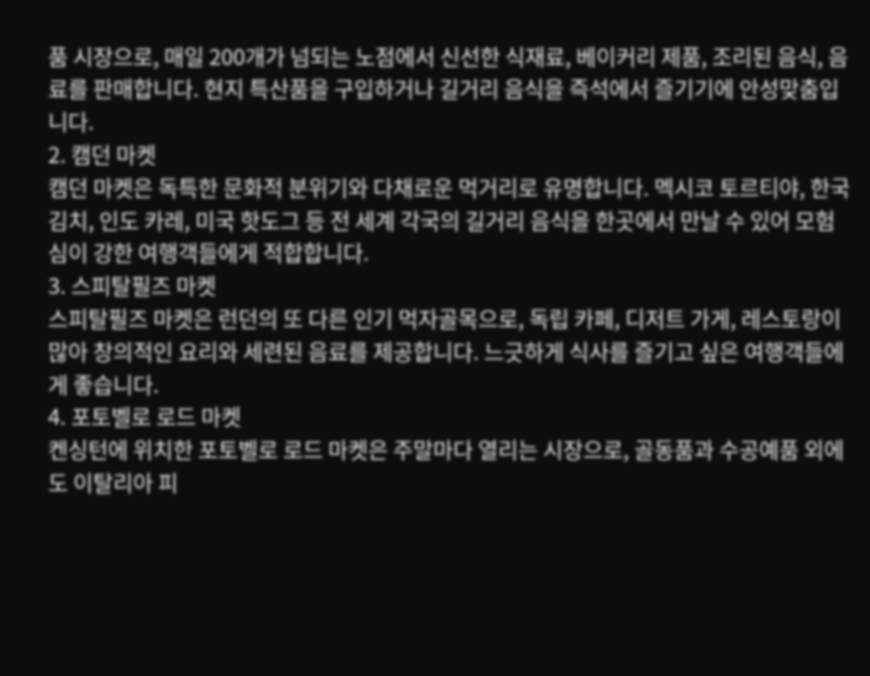품 시장으로, 매일 200개가 넘되는 노점에서 신선한 식재료, 베이커리 제품, 조리된 음식, 음료를 판매합니다. 현지 특산품을 구입하거나 길거리 음식을 즉석에서 즐기기에 안성맞춤입니다.
2. 캠던 마켓
캠던 마켓은 독특한 문화적 분위기와 다채로운 먹거리로 유명합니다. 멕시코 토르티야, 한국 김치, 인도 카레, 미국 핫도그 등 전 세계 각국의 길거리 음식을 한곳에서 만날 수 있어 모험심이 강한 여행객들에게 적합합니다.
3. 스피탈필즈 마켓
스피탈필즈 마켓은 런던의 또 다른 인기 먹자골목으로, 독립 카페, 디저트 가게, 레스토랑이 많아 창의적인 요리와 세련된 음료를 제공합니다. 느긋하게 식사를 즐기고 싶은 여행객들에게 좋습니다.
4. 포토벨로 로드 마켓
켄싱턴에 위치한 포토벨로 로드 마켓은 주말마다 열리는 시장으로, 골동품과 수공예품 외에도 이탈리아 피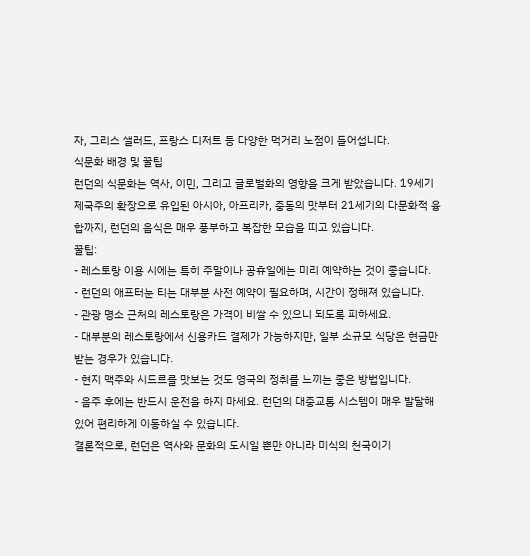자, 그리스 샐러드, 프랑스 디저트 등 다양한 먹거리 노점이 들어섭니다.
식문화 배경 및 꿀팁
런던의 식문화는 역사, 이민, 그리고 글로벌화의 영향을 크게 받았습니다. 19세기 제국주의 확장으로 유입된 아시아, 아프리카, 중동의 맛부터 21세기의 다문화적 융합까지, 런던의 음식은 매우 풍부하고 복잡한 모습을 띠고 있습니다.
꿀팁:
- 레스토랑 이용 시에는 특히 주말이나 공휴일에는 미리 예약하는 것이 좋습니다.
- 런던의 애프터눈 티는 대부분 사전 예약이 필요하며, 시간이 정해져 있습니다.
- 관광 명소 근처의 레스토랑은 가격이 비쌀 수 있으니 되도록 피하세요.
- 대부분의 레스토랑에서 신용카드 결제가 가능하지만, 일부 소규모 식당은 현금만 받는 경우가 있습니다.
- 현지 맥주와 시드르를 맛보는 것도 영국의 정취를 느끼는 좋은 방법입니다.
- 음주 후에는 반드시 운전을 하지 마세요. 런던의 대중교통 시스템이 매우 발달해 있어 편리하게 이동하실 수 있습니다.
결론적으로, 런던은 역사와 문화의 도시일 뿐만 아니라 미식의 천국이기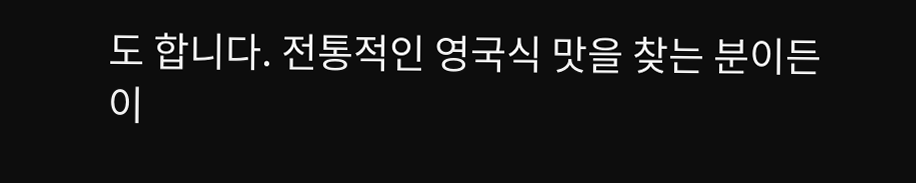도 합니다. 전통적인 영국식 맛을 찾는 분이든 이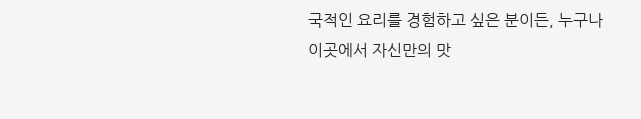국적인 요리를 경험하고 싶은 분이든, 누구나 이곳에서 자신만의 맛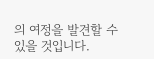의 여정을 발견할 수 있을 것입니다.